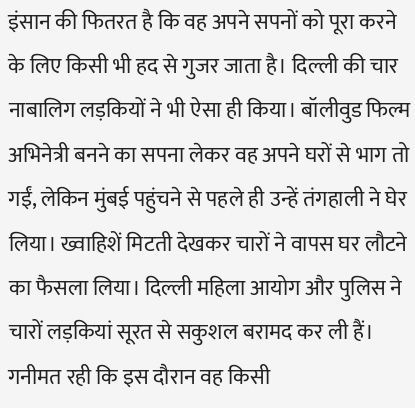इंसान की फितरत है कि वह अपने सपनों को पूरा करने के लिए किसी भी हद से गुजर जाता है। दिल्ली की चार नाबालिग लड़कियों ने भी ऐसा ही किया। बॉलीवुड फिल्म अभिनेत्री बनने का सपना लेकर वह अपने घरों से भाग तो गईं, लेकिन मुंबई पहुंचने से पहले ही उन्हें तंगहाली ने घेर लिया। ख्वाहिशें मिटती देखकर चारों ने वापस घर लौटने का फैसला लिया। दिल्ली महिला आयोग और पुलिस ने चारों लड़कियां सूरत से सकुशल बरामद कर ली हैं। गनीमत रही कि इस दौरान वह किसी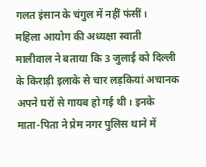गलत इंसान के चंगुल में नहीं फंसीं।
महिला आयोग की अध्यक्षा स्वाती मालीवाल ने बताया कि 3 जुलाई को दिल्ली के किराड़ी इलाके से चार लड़कियां अचानक अपने घरों से गायब हो गई थी। इनके माता-पिता ने प्रेम नगर पुलिस थाने में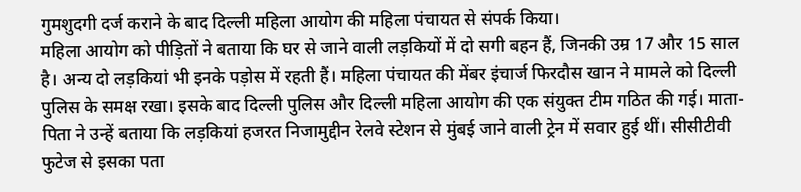गुमशुदगी दर्ज कराने के बाद दिल्ली महिला आयोग की महिला पंचायत से संपर्क किया।
महिला आयोग को पीड़ितों ने बताया कि घर से जाने वाली लड़कियों में दो सगी बहन हैं, जिनकी उम्र 17 और 15 साल है। अन्य दो लड़कियां भी इनके पड़ोस में रहती हैं। महिला पंचायत की मेंबर इंचार्ज फिरदौस खान ने मामले को दिल्ली पुलिस के समक्ष रखा। इसके बाद दिल्ली पुलिस और दिल्ली महिला आयोग की एक संयुक्त टीम गठित की गई। माता-पिता ने उन्हें बताया कि लड़कियां हजरत निजामुद्दीन रेलवे स्टेशन से मुंबई जाने वाली ट्रेन में सवार हुई थीं। सीसीटीवी फुटेज से इसका पता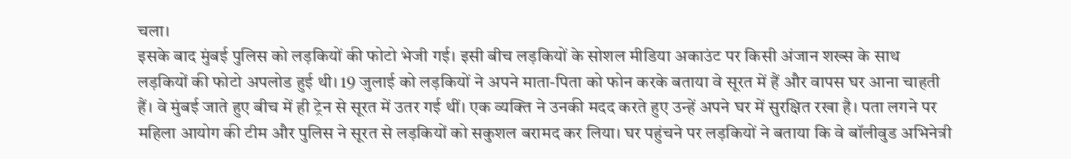चला।
इसके बाद मुंबई पुलिस को लड़कियों की फोटो भेजी गई। इसी बीच लड़कियों के सोशल मीडिया अकाउंट पर किसी अंजान शख्स के साथ लड़कियों की फोटो अपलोड हुई थी। 19 जुलाई को लड़कियों ने अपने माता-पिता को फोन करके बताया वे सूरत में हैं और वापस घर आना चाहती हैं। वे मुंबई जाते हुए बीच में ही ट्रेन से सूरत में उतर गई थीं। एक व्यक्ति ने उनकी मदद करते हुए उन्हें अपने घर में सुरक्षित रखा है। पता लगने पर महिला आयोग की टीम और पुलिस ने सूरत से लड़कियों को सकुशल बरामद कर लिया। घर पहुंचने पर लड़कियों ने बताया कि वे बॉलीवुड अभिनेत्री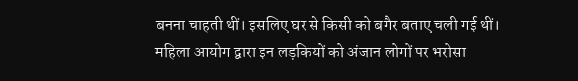बनना चाहती थीं। इसलिए घर से किसी को बगैर बताए चली गई थीं। महिला आयोग द्वारा इन लड़कियों को अंजान लोगों पर भरोसा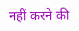नहीं करने की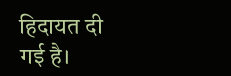हिदायत दी गई है।